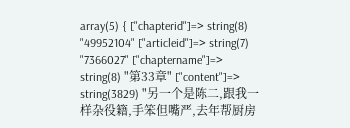array(5) { ["chapterid"]=> string(8) "49952104" ["articleid"]=> string(7) "7366027" ["chaptername"]=> string(8) "第33章" ["content"]=> string(3829) "另一个是陈二,跟我一样杂役籍,手笨但嘴严,去年帮厨房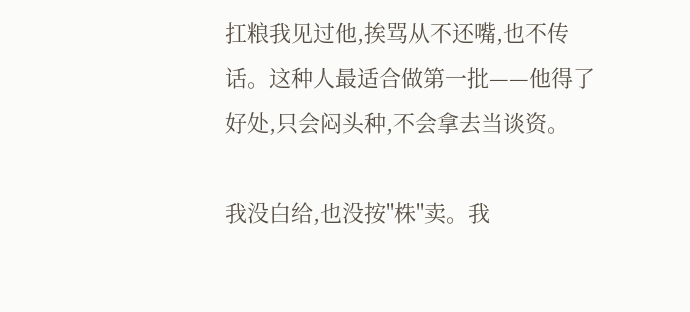扛粮我见过他,挨骂从不还嘴,也不传话。这种人最适合做第一批——他得了好处,只会闷头种,不会拿去当谈资。

我没白给,也没按"株"卖。我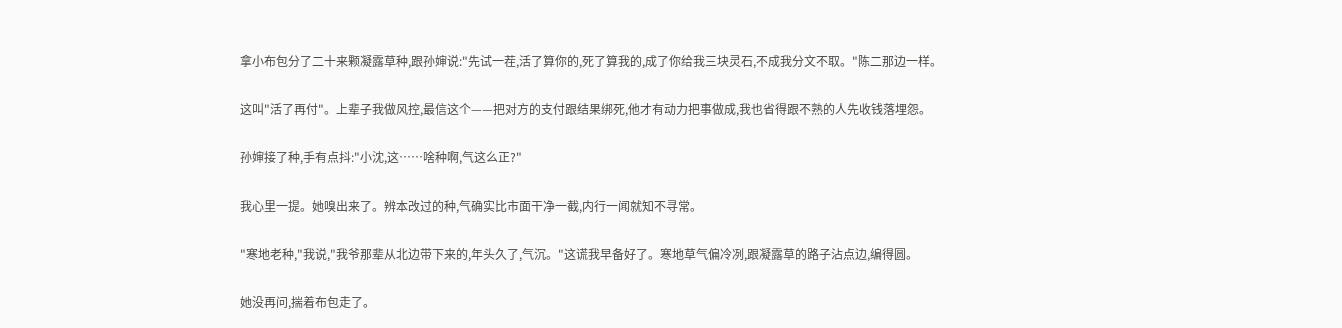拿小布包分了二十来颗凝露草种,跟孙婶说:"先试一茬,活了算你的,死了算我的,成了你给我三块灵石,不成我分文不取。"陈二那边一样。

这叫"活了再付"。上辈子我做风控,最信这个——把对方的支付跟结果绑死,他才有动力把事做成,我也省得跟不熟的人先收钱落埋怨。

孙婶接了种,手有点抖:"小沈,这……啥种啊,气这么正?"

我心里一提。她嗅出来了。辨本改过的种,气确实比市面干净一截,内行一闻就知不寻常。

"寒地老种,"我说,"我爷那辈从北边带下来的,年头久了,气沉。"这谎我早备好了。寒地草气偏冷冽,跟凝露草的路子沾点边,编得圆。

她没再问,揣着布包走了。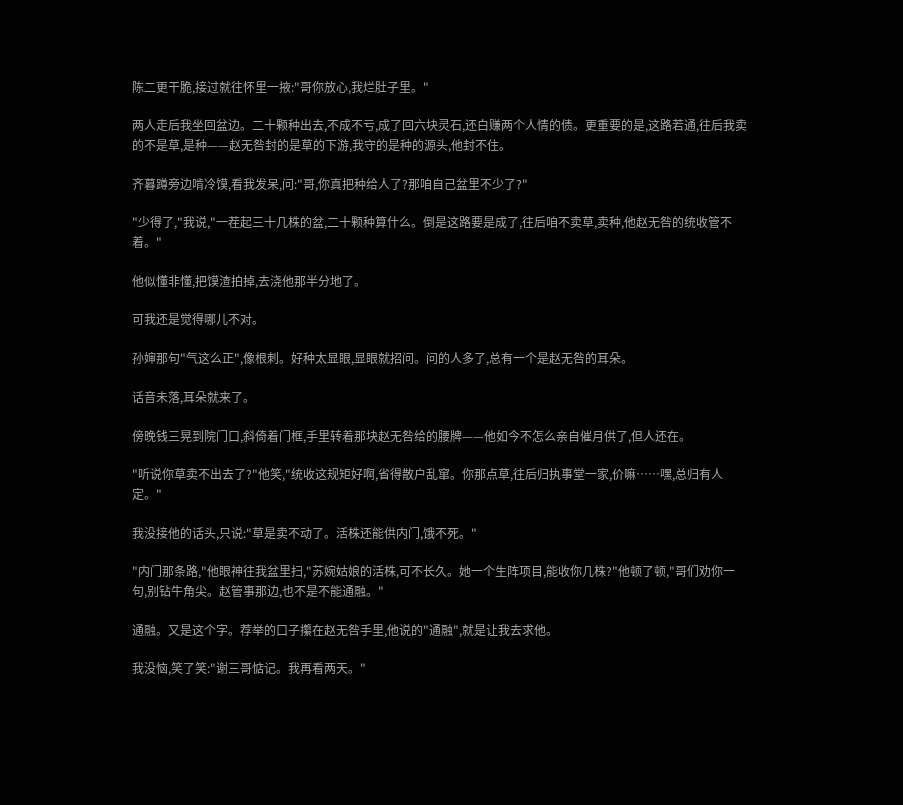陈二更干脆,接过就往怀里一掖:"哥你放心,我烂肚子里。"

两人走后我坐回盆边。二十颗种出去,不成不亏,成了回六块灵石,还白赚两个人情的债。更重要的是,这路若通,往后我卖的不是草,是种——赵无咎封的是草的下游,我守的是种的源头,他封不住。

齐暮蹲旁边啃冷馍,看我发呆,问:"哥,你真把种给人了?那咱自己盆里不少了?"

"少得了,"我说,"一茬起三十几株的盆,二十颗种算什么。倒是这路要是成了,往后咱不卖草,卖种,他赵无咎的统收管不着。"

他似懂非懂,把馍渣拍掉,去浇他那半分地了。

可我还是觉得哪儿不对。

孙婶那句"气这么正",像根刺。好种太显眼,显眼就招问。问的人多了,总有一个是赵无咎的耳朵。

话音未落,耳朵就来了。

傍晚钱三晃到院门口,斜倚着门框,手里转着那块赵无咎给的腰牌——他如今不怎么亲自催月供了,但人还在。

"听说你草卖不出去了?"他笑,"统收这规矩好啊,省得散户乱窜。你那点草,往后归执事堂一家,价嘛……嘿,总归有人定。"

我没接他的话头,只说:"草是卖不动了。活株还能供内门,饿不死。"

"内门那条路,"他眼神往我盆里扫,"苏婉姑娘的活株,可不长久。她一个生阵项目,能收你几株?"他顿了顿,"哥们劝你一句,别钻牛角尖。赵管事那边,也不是不能通融。"

通融。又是这个字。荐举的口子攥在赵无咎手里,他说的"通融",就是让我去求他。

我没恼,笑了笑:"谢三哥惦记。我再看两天。"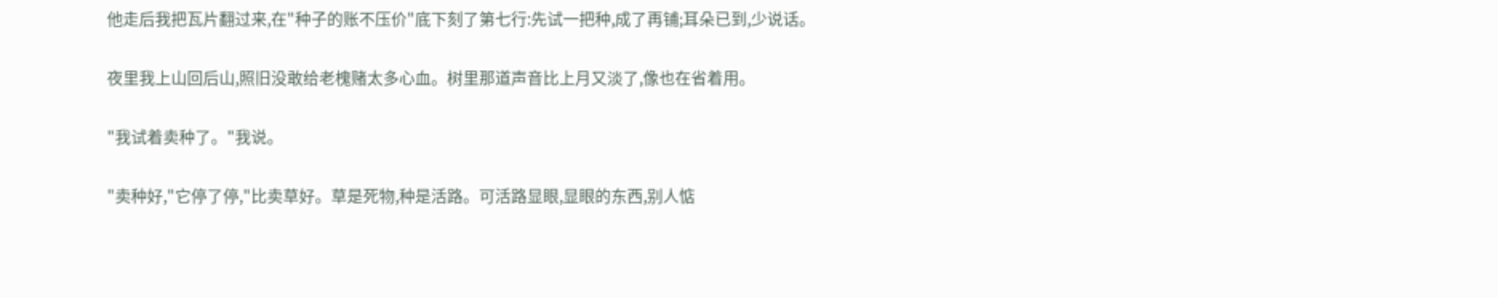他走后我把瓦片翻过来,在"种子的账不压价"底下刻了第七行:先试一把种,成了再铺;耳朵已到,少说话。

夜里我上山回后山,照旧没敢给老槐赌太多心血。树里那道声音比上月又淡了,像也在省着用。

"我试着卖种了。"我说。

"卖种好,"它停了停,"比卖草好。草是死物,种是活路。可活路显眼,显眼的东西,别人惦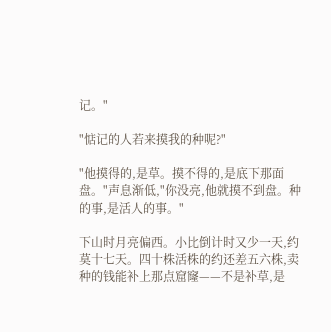记。"

"惦记的人若来摸我的种呢?"

"他摸得的,是草。摸不得的,是底下那面盘。"声息渐低,"你没亮,他就摸不到盘。种的事,是活人的事。"

下山时月亮偏西。小比倒计时又少一天,约莫十七天。四十株活株的约还差五六株,卖种的钱能补上那点窟窿——不是补草,是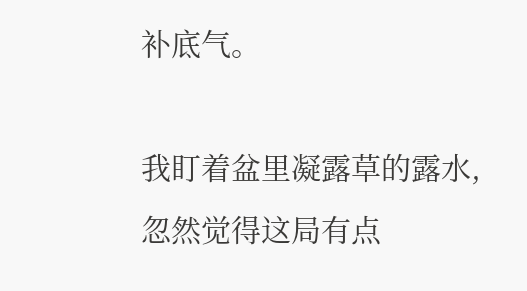补底气。

我盯着盆里凝露草的露水,忽然觉得这局有点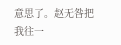意思了。赵无咎把我往一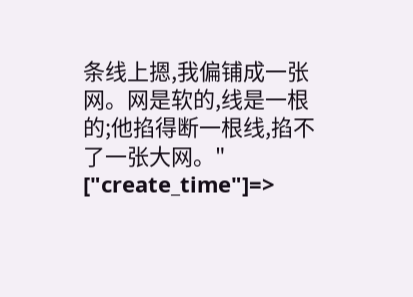条线上摁,我偏铺成一张网。网是软的,线是一根的;他掐得断一根线,掐不了一张大网。" ["create_time"]=>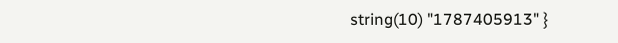string(10) "1787405913" }